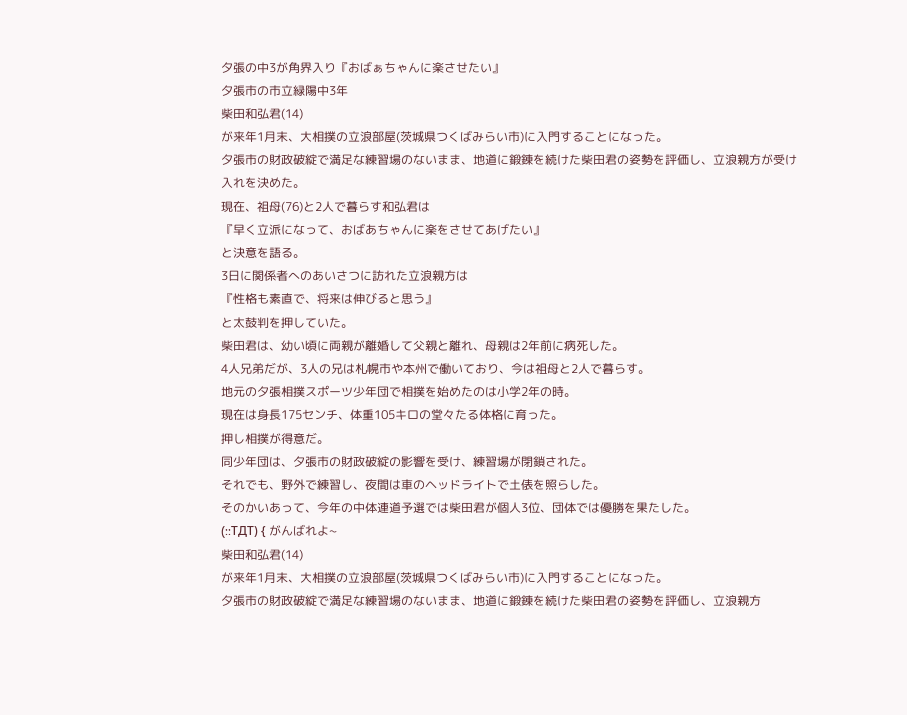夕張の中3が角界入り『おばぁちゃんに楽させたい』
夕張市の市立緑陽中3年
柴田和弘君(14)
が来年1月末、大相撲の立浪部屋(茨城県つくばみらい市)に入門することになった。
夕張市の財政破綻で満足な練習場のないまま、地道に鍛錬を続けた柴田君の姿勢を評価し、立浪親方が受け入れを決めた。
現在、祖母(76)と2人で暮らす和弘君は
『早く立派になって、おばあちゃんに楽をさせてあげたい』
と決意を語る。
3日に関係者へのあいさつに訪れた立浪親方は
『性格も素直で、将来は伸びると思う』
と太鼓判を押していた。
柴田君は、幼い頃に両親が離婚して父親と離れ、母親は2年前に病死した。
4人兄弟だが、3人の兄は札幌市や本州で働いており、今は祖母と2人で暮らす。
地元の夕張相撲スポーツ少年団で相撲を始めたのは小学2年の時。
現在は身長175センチ、体重105キロの堂々たる体格に育った。
押し相撲が得意だ。
同少年団は、夕張市の財政破綻の影響を受け、練習場が閉鎖された。
それでも、野外で練習し、夜間は車のヘッドライトで土俵を照らした。
そのかいあって、今年の中体連道予選では柴田君が個人3位、団体では優勝を果たした。
(::TДT) { がんばれよ~
柴田和弘君(14)
が来年1月末、大相撲の立浪部屋(茨城県つくばみらい市)に入門することになった。
夕張市の財政破綻で満足な練習場のないまま、地道に鍛錬を続けた柴田君の姿勢を評価し、立浪親方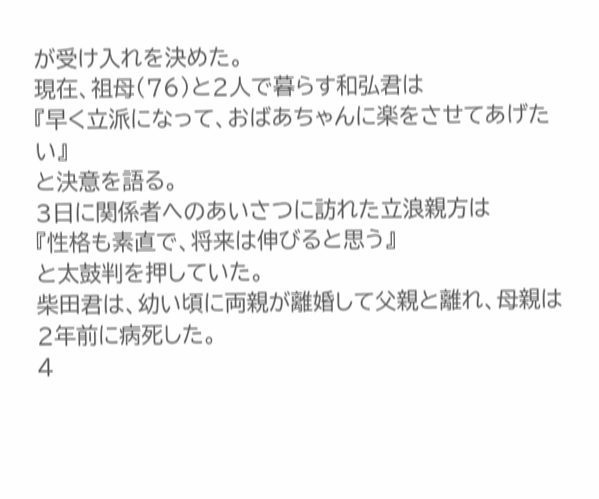が受け入れを決めた。
現在、祖母(76)と2人で暮らす和弘君は
『早く立派になって、おばあちゃんに楽をさせてあげたい』
と決意を語る。
3日に関係者へのあいさつに訪れた立浪親方は
『性格も素直で、将来は伸びると思う』
と太鼓判を押していた。
柴田君は、幼い頃に両親が離婚して父親と離れ、母親は2年前に病死した。
4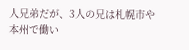人兄弟だが、3人の兄は札幌市や本州で働い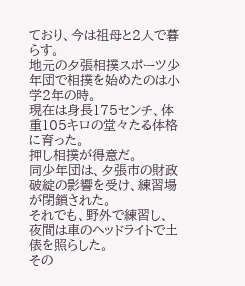ており、今は祖母と2人で暮らす。
地元の夕張相撲スポーツ少年団で相撲を始めたのは小学2年の時。
現在は身長175センチ、体重105キロの堂々たる体格に育った。
押し相撲が得意だ。
同少年団は、夕張市の財政破綻の影響を受け、練習場が閉鎖された。
それでも、野外で練習し、夜間は車のヘッドライトで土俵を照らした。
その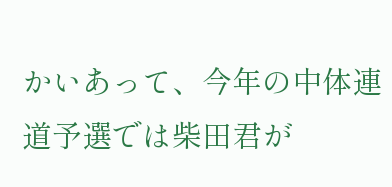かいあって、今年の中体連道予選では柴田君が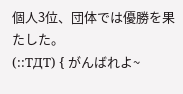個人3位、団体では優勝を果たした。
(::TДT) { がんばれよ~